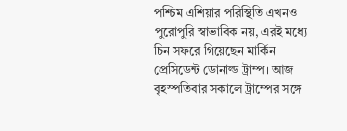পশ্চিম এশিয়ার পরিস্থিতি এখনও পুরোপুরি স্বাভাবিক নয়, এরই মধ্যে চিন সফরে গিয়েছেন মার্কিন প্রেসিডেন্ট ডোনাল্ড ট্রাম্প। আজ বৃহস্পতিবার সকালে ট্রাম্পের সঙ্গে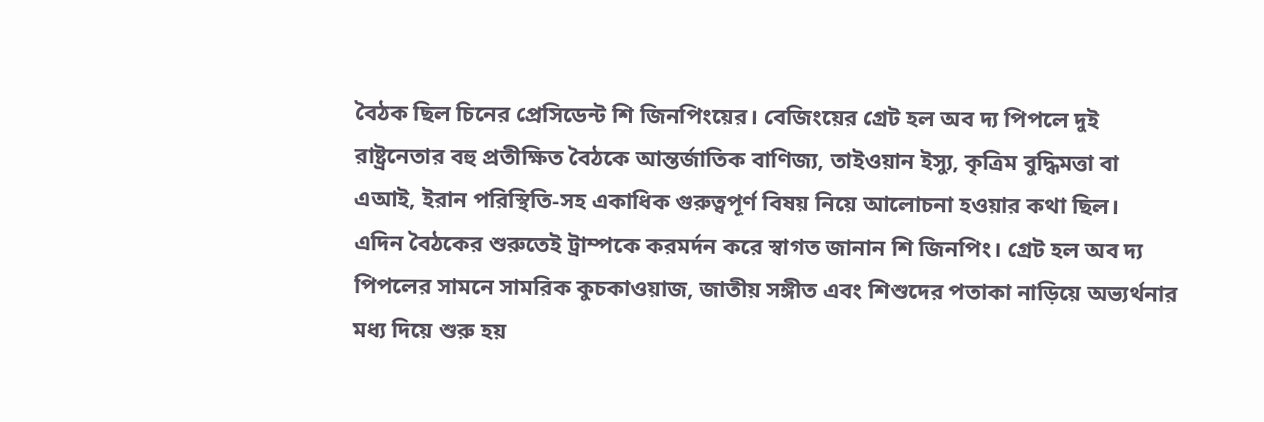বৈঠক ছিল চিনের প্রেসিডেন্ট শি জিনপিংয়ের। বেজিংয়ের গ্রেট হল অব দ্য পিপলে দুই রাষ্ট্রনেতার বহু প্রতীক্ষিত বৈঠকে আন্তর্জাতিক বাণিজ্য, তাইওয়ান ইস্যু, কৃত্রিম বুদ্ধিমত্তা বা এআই, ইরান পরিস্থিতি-সহ একাধিক গুরুত্বপূর্ণ বিষয় নিয়ে আলোচনা হওয়ার কথা ছিল।
এদিন বৈঠকের শুরুতেই ট্রাম্পকে করমর্দন করে স্বাগত জানান শি জিনপিং। গ্রেট হল অব দ্য পিপলের সামনে সামরিক কুচকাওয়াজ, জাতীয় সঙ্গীত এবং শিশুদের পতাকা নাড়িয়ে অভ্যর্থনার মধ্য দিয়ে শুরু হয়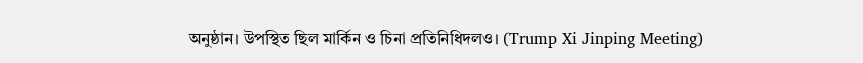অনুষ্ঠান। উপস্থিত ছিল মার্কিন ও চিনা প্রতিনিধিদলও। (Trump Xi Jinping Meeting)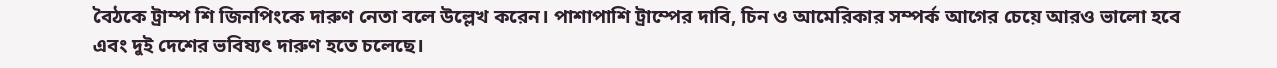বৈঠকে ট্রাম্প শি জিনপিংকে দারুণ নেতা বলে উল্লেখ করেন। পাশাপাশি ট্রাম্পের দাবি, চিন ও আমেরিকার সম্পর্ক আগের চেয়ে আরও ভালো হবে এবং দুই দেশের ভবিষ্যৎ দারুণ হতে চলেছে।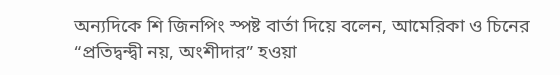অন্যদিকে শি জিনপিং স্পষ্ট বার্তা দিয়ে বলেন, আমেরিকা ও চিনের “প্রতিদ্বন্দ্বী নয়, অংশীদার” হওয়া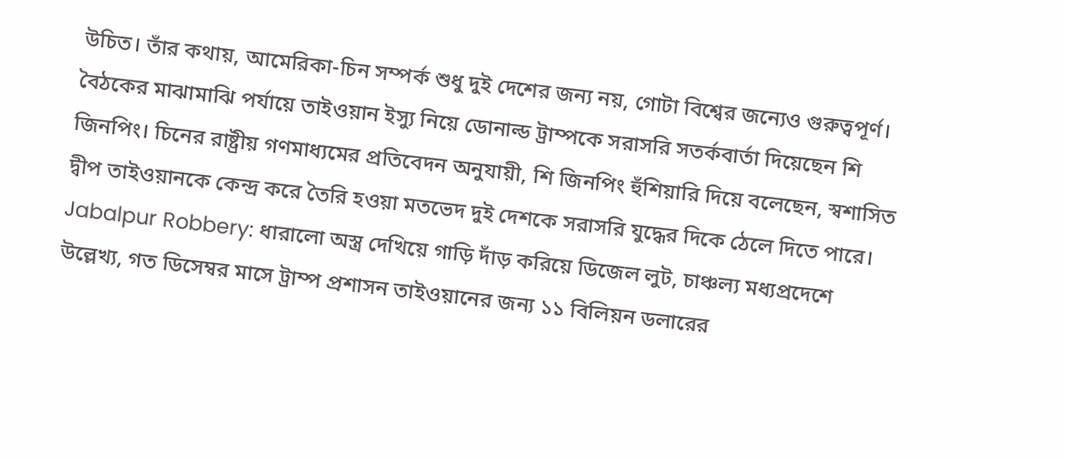উচিত। তাঁর কথায়, আমেরিকা-চিন সম্পর্ক শুধু দুই দেশের জন্য নয়, গোটা বিশ্বের জন্যেও গুরুত্বপূর্ণ।
বৈঠকের মাঝামাঝি পর্যায়ে তাইওয়ান ইস্যু নিয়ে ডোনাল্ড ট্রাম্পকে সরাসরি সতর্কবার্তা দিয়েছেন শি জিনপিং। চিনের রাষ্ট্রীয় গণমাধ্যমের প্রতিবেদন অনুযায়ী, শি জিনপিং হুঁশিয়ারি দিয়ে বলেছেন, স্বশাসিত দ্বীপ তাইওয়ানকে কেন্দ্র করে তৈরি হওয়া মতভেদ দুই দেশকে সরাসরি যুদ্ধের দিকে ঠেলে দিতে পারে।
Jabalpur Robbery: ধারালো অস্ত্র দেখিয়ে গাড়ি দাঁড় করিয়ে ডিজেল লুট, চাঞ্চল্য মধ্যপ্রদেশে
উল্লেখ্য, গত ডিসেম্বর মাসে ট্রাম্প প্রশাসন তাইওয়ানের জন্য ১১ বিলিয়ন ডলারের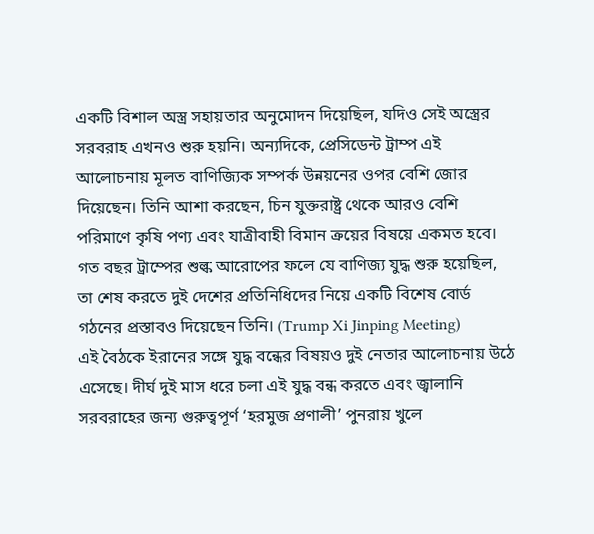একটি বিশাল অস্ত্র সহায়তার অনুমোদন দিয়েছিল, যদিও সেই অস্ত্রের সরবরাহ এখনও শুরু হয়নি। অন্যদিকে, প্রেসিডেন্ট ট্রাম্প এই আলোচনায় মূলত বাণিজ্যিক সম্পর্ক উন্নয়নের ওপর বেশি জোর দিয়েছেন। তিনি আশা করছেন, চিন যুক্তরাষ্ট্র থেকে আরও বেশি পরিমাণে কৃষি পণ্য এবং যাত্রীবাহী বিমান ক্রয়ের বিষয়ে একমত হবে। গত বছর ট্রাম্পের শুল্ক আরোপের ফলে যে বাণিজ্য যুদ্ধ শুরু হয়েছিল, তা শেষ করতে দুই দেশের প্রতিনিধিদের নিয়ে একটি বিশেষ বোর্ড গঠনের প্রস্তাবও দিয়েছেন তিনি। (Trump Xi Jinping Meeting)
এই বৈঠকে ইরানের সঙ্গে যুদ্ধ বন্ধের বিষয়ও দুই নেতার আলোচনায় উঠে এসেছে। দীর্ঘ দুই মাস ধরে চলা এই যুদ্ধ বন্ধ করতে এবং জ্বালানি সরবরাহের জন্য গুরুত্বপূর্ণ ‘হরমুজ প্রণালী’ পুনরায় খুলে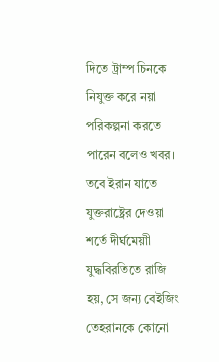দিতে ট্রাম্প চিনকে নিযুক্ত করে নয়া পরিকল্পনা করতে পারেন বলেও খবর। তবে ইরান যাতে যুক্তরাষ্ট্রের দেওয়া শর্তে দীর্ঘমেয়াী যুদ্ধবিরতিতে রাজি হয়, সে জন্য বেইজিং তেহরানকে কোনো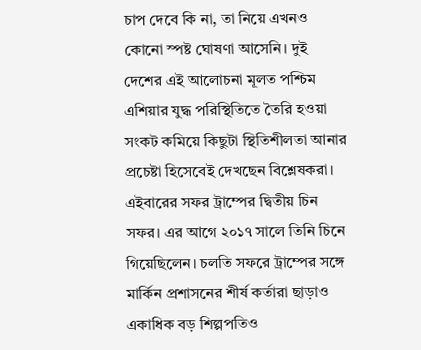চাপ দেবে কি না, তা নিয়ে এখনও কোনো স্পষ্ট ঘোষণা আসেনি। দুই দেশের এই আলোচনা মূলত পশ্চিম এশিয়ার যুদ্ধ পরিস্থিতিতে তৈরি হওয়া সংকট কমিয়ে কিছুটা স্থিতিশীলতা আনার প্রচেষ্টা হিসেবেই দেখছেন বিশ্লেষকরা।
এইবারের সফর ট্রাম্পের দ্বিতীয় চিন সফর। এর আগে ২০১৭ সালে তিনি চিনে গিয়েছিলেন। চলতি সফরে ট্রাম্পের সঙ্গে মার্কিন প্রশাসনের শীর্ষ কর্তারা ছাড়াও একাধিক বড় শিল্পপতিও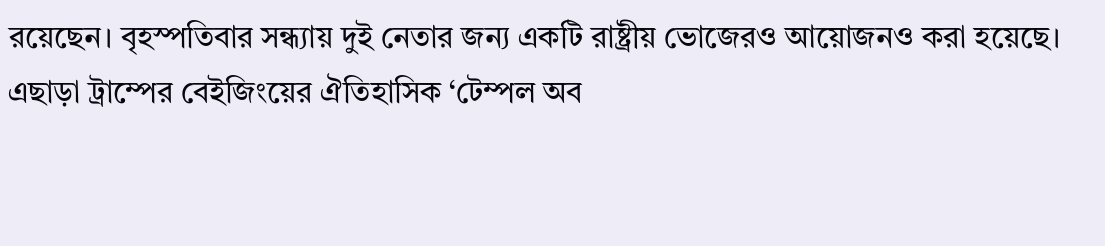রয়েছেন। বৃহস্পতিবার সন্ধ্যায় দুই নেতার জন্য একটি রাষ্ট্রীয় ভোজেরও আয়োজনও করা হয়েছে। এছাড়া ট্রাম্পের বেইজিংয়ের ঐতিহাসিক ‘টেম্পল অব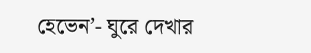হেভেন’- ঘুরে দেখার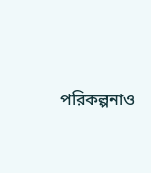পরিকল্পনাও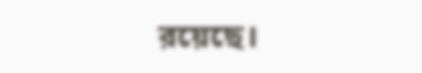রয়েছে।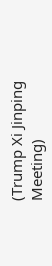(Trump Xi Jinping Meeting)